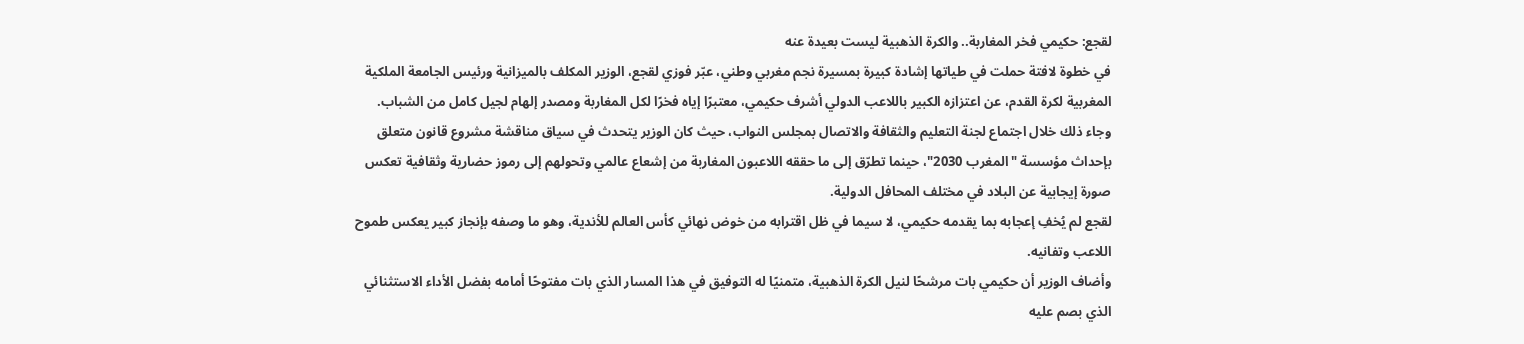لقجع: حكيمي فخر المغاربة.. والكرة الذهبية ليست بعيدة عنه
في خطوة لافتة حملت في طياتها إشادة كبيرة بمسيرة نجم مغربي وطني، عبّر فوزي لقجع، الوزير المكلف بالميزانية ورئيس الجامعة الملكية المغربية لكرة القدم، عن اعتزازه الكبير باللاعب الدولي أشرف حكيمي، معتبرًا إياه فخرًا لكل المغاربة ومصدر إلهام لجيل كامل من الشباب.
وجاء ذلك خلال اجتماع لجنة التعليم والثقافة والاتصال بمجلس النواب، حيث كان الوزير يتحدث في سياق مناقشة مشروع قانون متعلق بإحداث مؤسسة "المغرب 2030"، حينما تطرّق إلى ما حققه اللاعبون المغاربة من إشعاع عالمي وتحولهم إلى رموز حضارية وثقافية تعكس صورة إيجابية عن البلاد في مختلف المحافل الدولية.
لقجع لم يُخفِ إعجابه بما يقدمه حكيمي، لا سيما في ظل اقترابه من خوض نهائي كأس العالم للأندية، وهو ما وصفه بإنجاز كبير يعكس طموح اللاعب وتفانيه.
وأضاف الوزير أن حكيمي بات مرشحًا لنيل الكرة الذهبية، متمنيًا له التوفيق في هذا المسار الذي بات مفتوحًا أمامه بفضل الأداء الاستثنائي الذي بصم عليه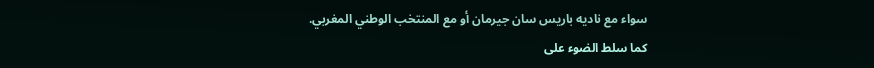سواء مع ناديه باريس سان جيرمان أو مع المنتخب الوطني المغربي.
كما سلط الضوء على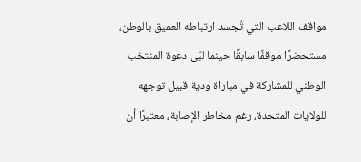مواقف اللاعب التي تُجسد ارتباطه العميق بالوطن، مستحضرًا موقفًا سابقًا حينما لبّى دعوة المنتخب الوطني للمشاركة في مباراة ودية قبيل توجهه للولايات المتحدة، رغم مخاطر الإصابة، معتبرًا أن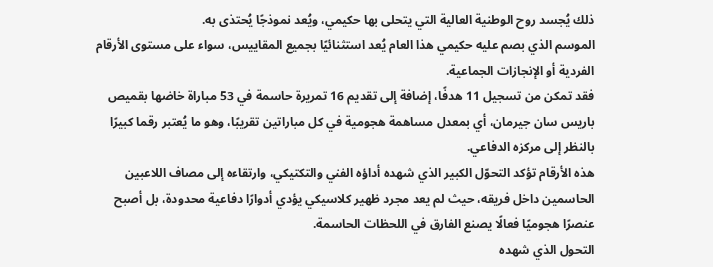ذلك يُجسد روح الوطنية العالية التي يتحلى بها حكيمي، ويُعد نموذجًا يُحتذى به.
الموسم الذي بصم عليه حكيمي هذا العام يُعد استثنائيًا بجميع المقاييس، سواء على مستوى الأرقام الفردية أو الإنجازات الجماعية.
فقد تمكن من تسجيل 11 هدفًا، إضافة إلى تقديم 16 تمريرة حاسمة في 53 مباراة خاضها بقميص باريس سان جيرمان، أي بمعدل مساهمة هجومية في كل مباراتين تقريبًا، وهو ما يُعتبر رقما كبيرًا بالنظر إلى مركزه الدفاعي.
هذه الأرقام تؤكد التحوّل الكبير الذي شهده أداؤه الفني والتكتيكي، وارتقاءه إلى مصاف اللاعبين الحاسمين داخل فريقه، حيث لم يعد مجرد ظهير كلاسيكي يؤدي أدوارًا دفاعية محدودة، بل أصبح عنصرًا هجوميًا فعالًا يصنع الفارق في اللحظات الحاسمة.
التحول الذي شهده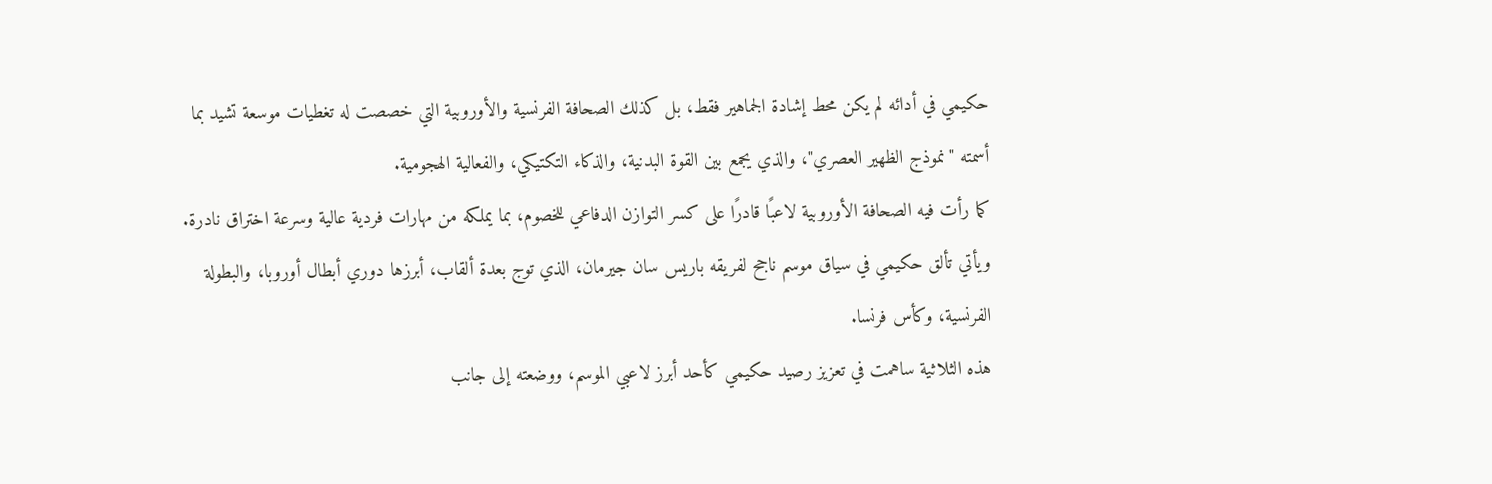حكيمي في أدائه لم يكن محط إشادة الجماهير فقط، بل كذلك الصحافة الفرنسية والأوروبية التي خصصت له تغطيات موسعة تشيد بما أسمته "نموذج الظهير العصري"، والذي يجمع بين القوة البدنية، والذكاء التكتيكي، والفعالية الهجومية.
كما رأت فيه الصحافة الأوروبية لاعبًا قادرًا على كسر التوازن الدفاعي للخصوم، بما يملكه من مهارات فردية عالية وسرعة اختراق نادرة.
ويأتي تألق حكيمي في سياق موسم ناجح لفريقه باريس سان جيرمان، الذي توج بعدة ألقاب، أبرزها دوري أبطال أوروبا، والبطولة الفرنسية، وكأس فرنسا.
هذه الثلاثية ساهمت في تعزيز رصيد حكيمي كأحد أبرز لاعبي الموسم، ووضعته إلى جانب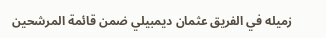زميله في الفريق عثمان ديمبيلي ضمن قائمة المرشحين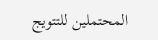المحتملين للتتويج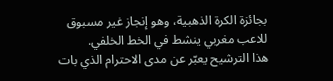بجائزة الكرة الذهبية، وهو إنجاز غير مسبوق للاعب مغربي ينشط في الخط الخلفي.
هذا الترشيح يعبّر عن مدى الاحترام الذي بات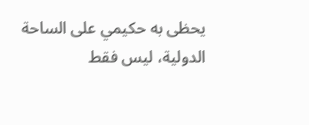يحظى به حكيمي على الساحة الدولية، ليس فقط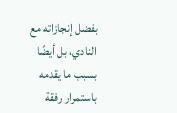بفضل إنجازاته مع النادي، بل أيضًا بسبب ما يقدمه باستمرار رفقة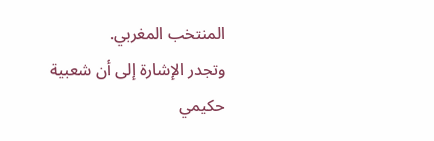المنتخب المغربي.
وتجدر الإشارة إلى أن شعبية حكيمي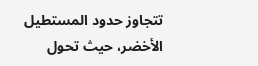تتجاوز حدود المستطيل الأخضر، حيث تحول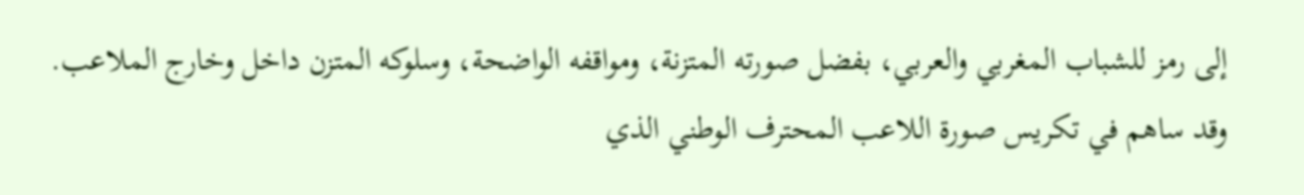إلى رمز للشباب المغربي والعربي، بفضل صورته المتزنة، ومواقفه الواضحة، وسلوكه المتزن داخل وخارج الملاعب.
وقد ساهم في تكريس صورة اللاعب المحترف الوطني الذي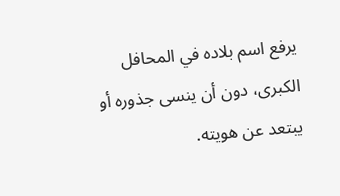يرفع اسم بلاده في المحافل الكبرى، دون أن ينسى جذوره أو يبتعد عن هويته.